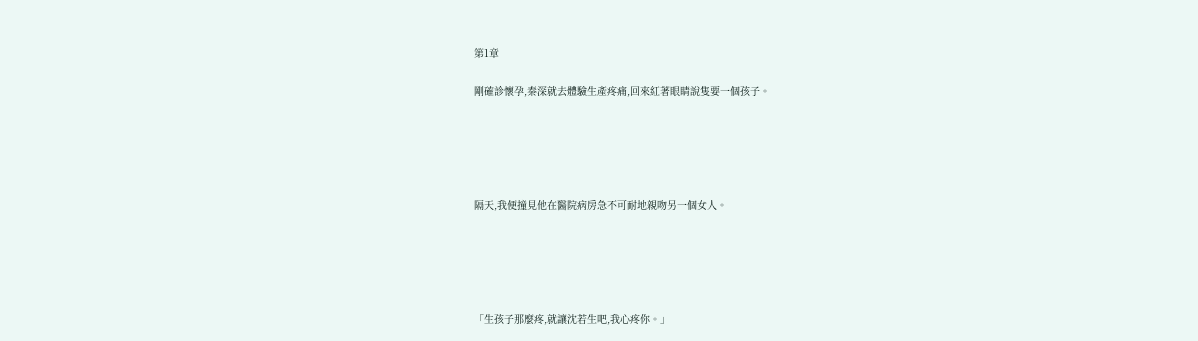第1章

剛確診懷孕,秦深就去體驗生產疼痛,回來紅著眼睛說隻要一個孩子。





隔天,我便撞見他在醫院病房急不可耐地親吻另一個女人。





「生孩子那麼疼,就讓沈若生吧,我心疼你。」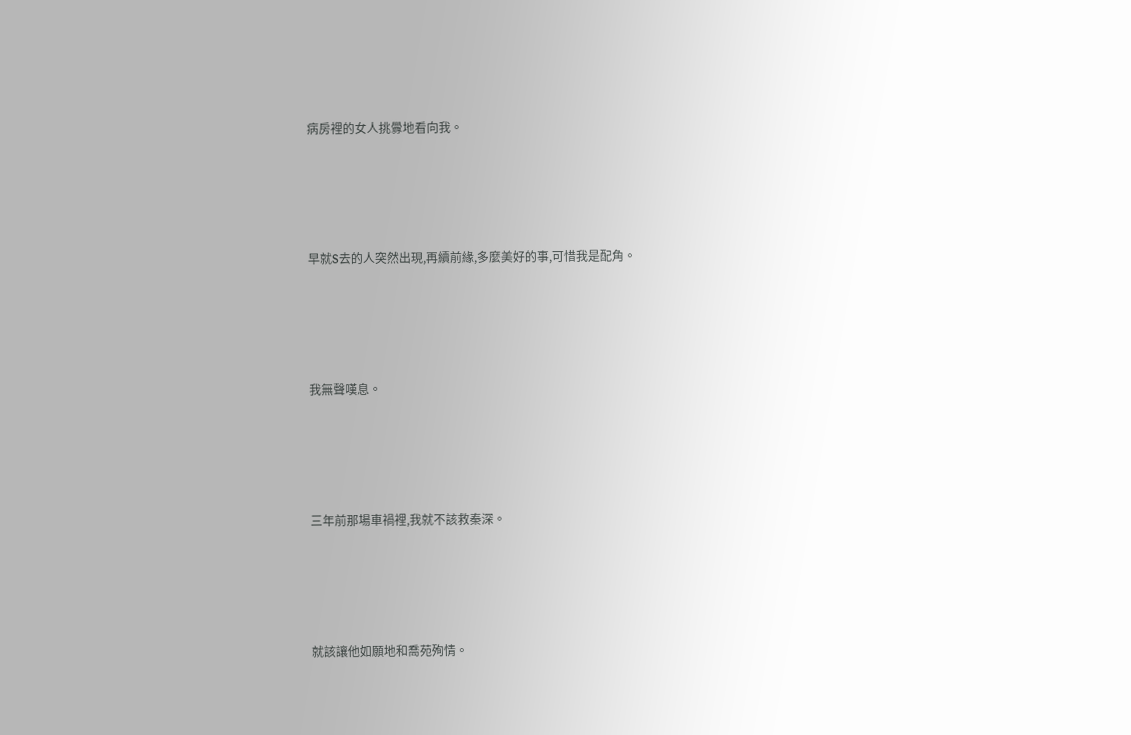病房裡的女人挑釁地看向我。





早就S去的人突然出現,再續前緣,多麼美好的事,可惜我是配角。





我無聲嘆息。





三年前那場車禍裡,我就不該救秦深。





就該讓他如願地和喬苑殉情。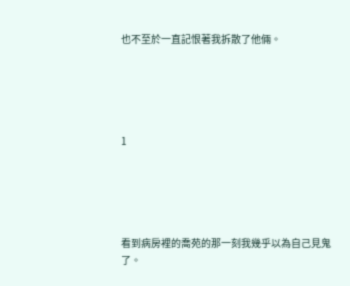也不至於一直記恨著我拆散了他倆。





1





看到病房裡的喬苑的那一刻我幾乎以為自己見鬼了。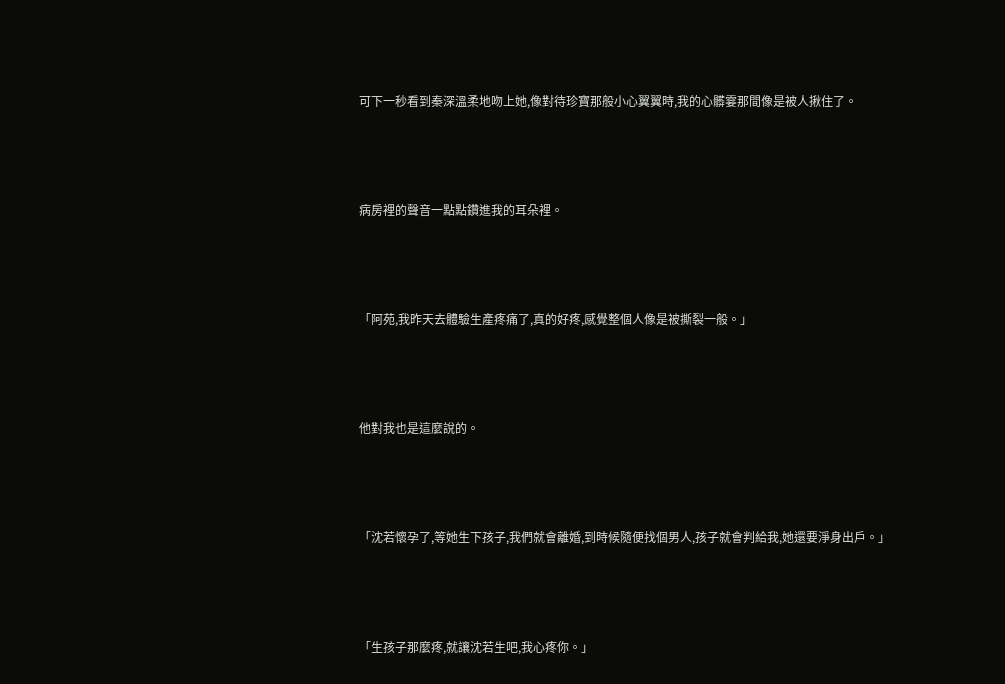可下一秒看到秦深溫柔地吻上她,像對待珍寶那般小心翼翼時,我的心髒霎那間像是被人揪住了。





病房裡的聲音一點點鑽進我的耳朵裡。





「阿苑,我昨天去體驗生產疼痛了,真的好疼,感覺整個人像是被撕裂一般。」





他對我也是這麼說的。





「沈若懷孕了,等她生下孩子,我們就會離婚,到時候隨便找個男人,孩子就會判給我,她還要淨身出戶。」





「生孩子那麼疼,就讓沈若生吧,我心疼你。」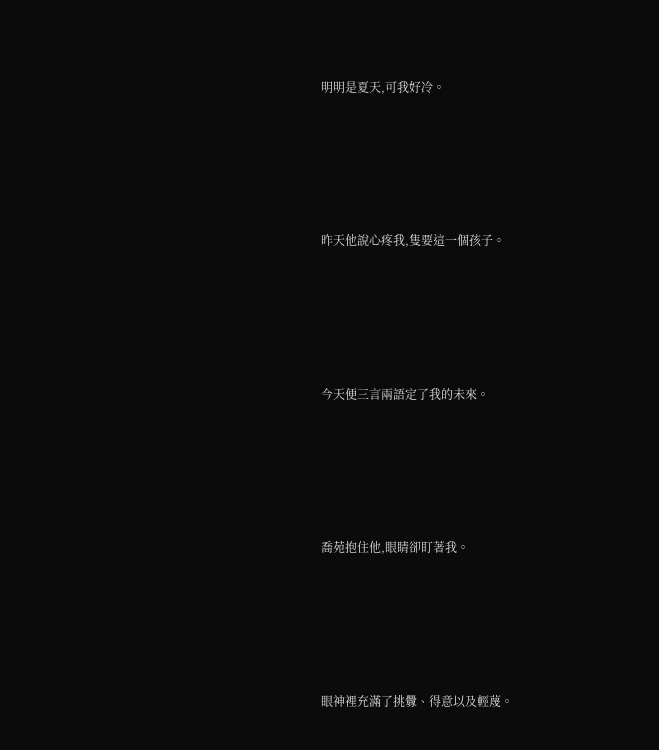明明是夏天,可我好冷。





昨天他說心疼我,隻要這一個孩子。





今天便三言兩語定了我的未來。





喬苑抱住他,眼睛卻盯著我。





眼神裡充滿了挑釁、得意以及輕蔑。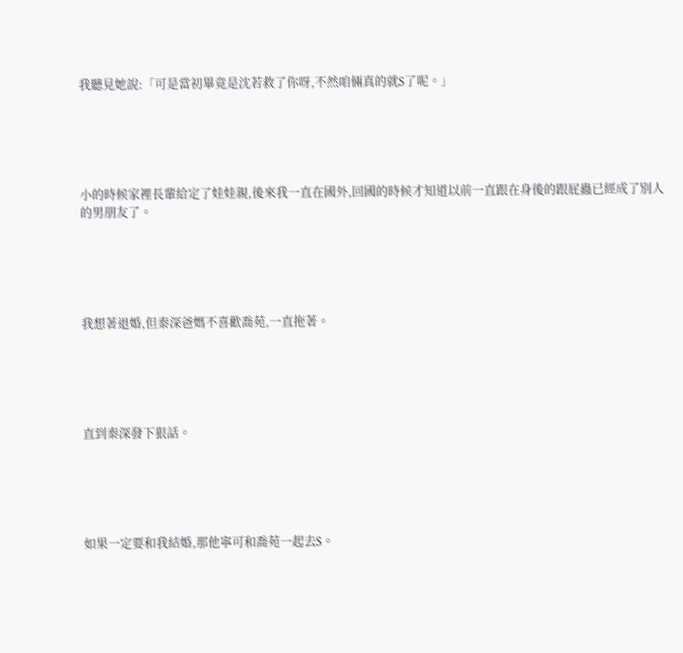我聽見她說:「可是當初畢竟是沈若救了你呀,不然咱倆真的就S了呢。」





小的時候家裡長輩給定了娃娃親,後來我一直在國外,回國的時候才知道以前一直跟在身後的跟屁蟲已經成了別人的男朋友了。





我想著退婚,但秦深爸媽不喜歡喬苑,一直拖著。





直到秦深發下狠話。





如果一定要和我結婚,那他寧可和喬苑一起去S。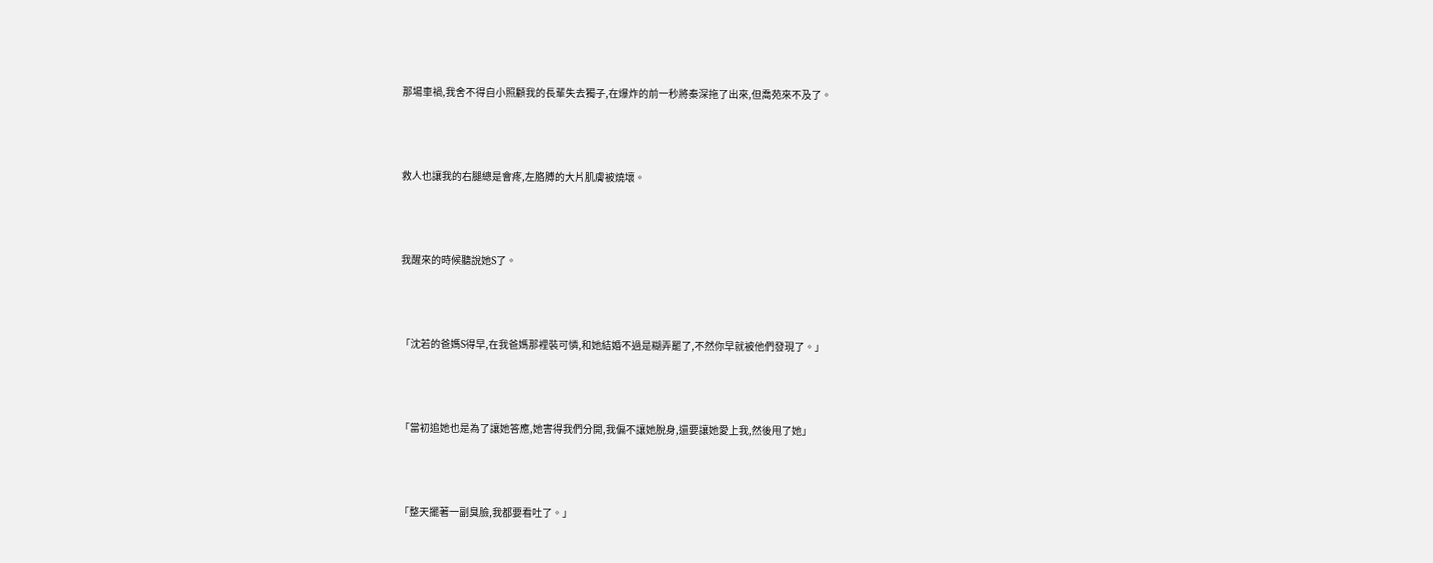那場車禍,我舍不得自小照顧我的長輩失去獨子,在爆炸的前一秒將秦深拖了出來,但喬苑來不及了。





救人也讓我的右腿總是會疼,左胳膊的大片肌膚被燒壞。





我醒來的時候聽說她S了。





「沈若的爸媽S得早,在我爸媽那裡裝可憐,和她結婚不過是糊弄罷了,不然你早就被他們發現了。」





「當初追她也是為了讓她答應,她害得我們分開,我偏不讓她脫身,還要讓她愛上我,然後甩了她」





「整天擺著一副臭臉,我都要看吐了。」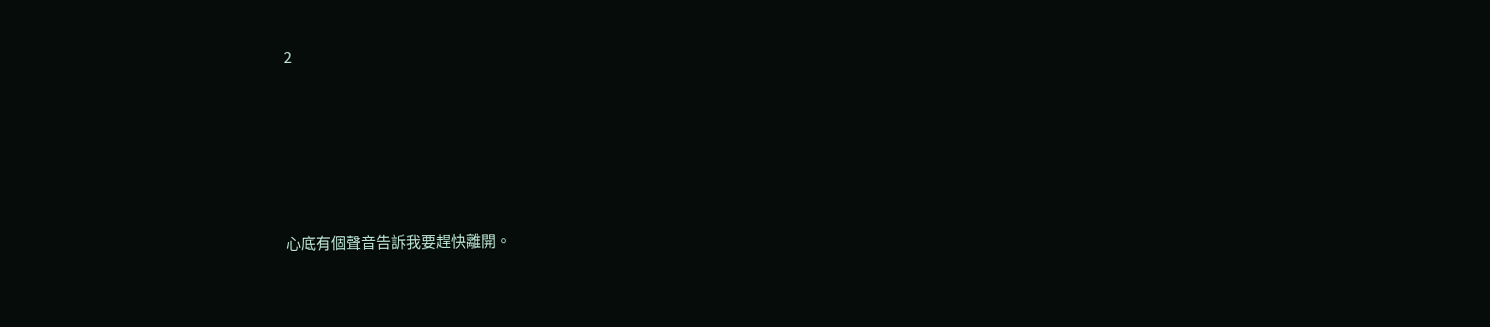2





心底有個聲音告訴我要趕快離開。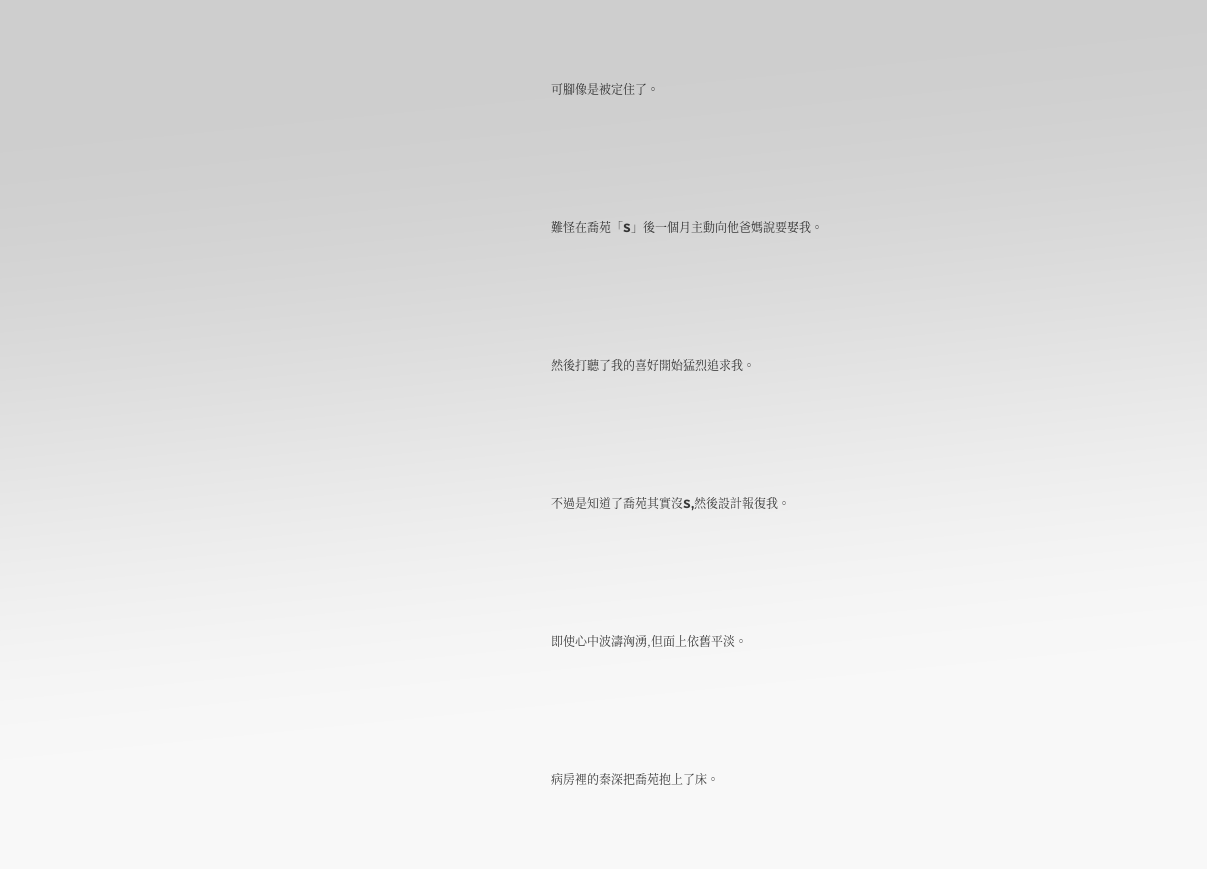可腳像是被定住了。





難怪在喬苑「S」後一個月主動向他爸媽說要娶我。





然後打聽了我的喜好開始猛烈追求我。





不過是知道了喬苑其實沒S,然後設計報復我。





即使心中波濤洶湧,但面上依舊平淡。





病房裡的秦深把喬苑抱上了床。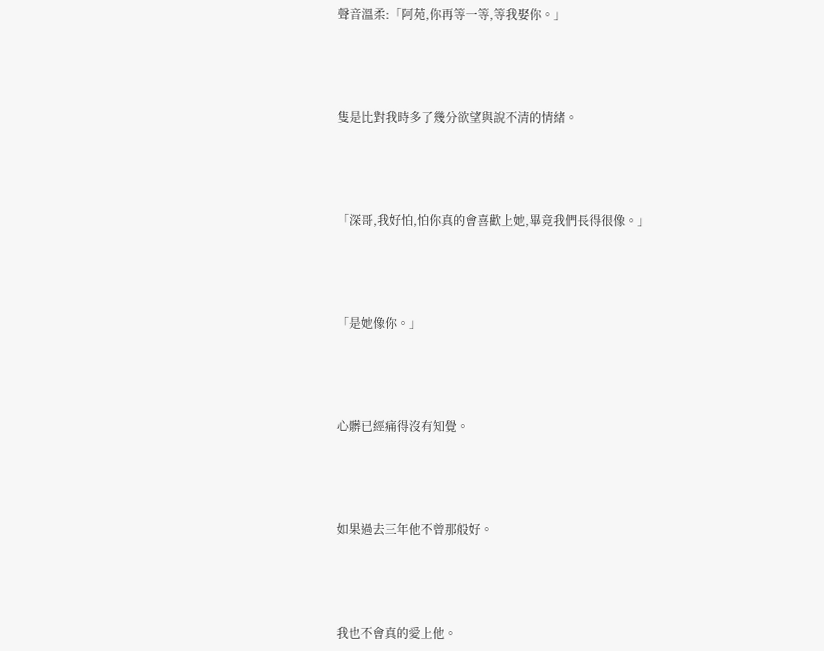聲音溫柔:「阿苑,你再等一等,等我娶你。」





隻是比對我時多了幾分欲望與說不清的情緒。





「深哥,我好怕,怕你真的會喜歡上她,畢竟我們長得很像。」





「是她像你。」





心髒已經痛得沒有知覺。





如果過去三年他不曾那般好。





我也不會真的愛上他。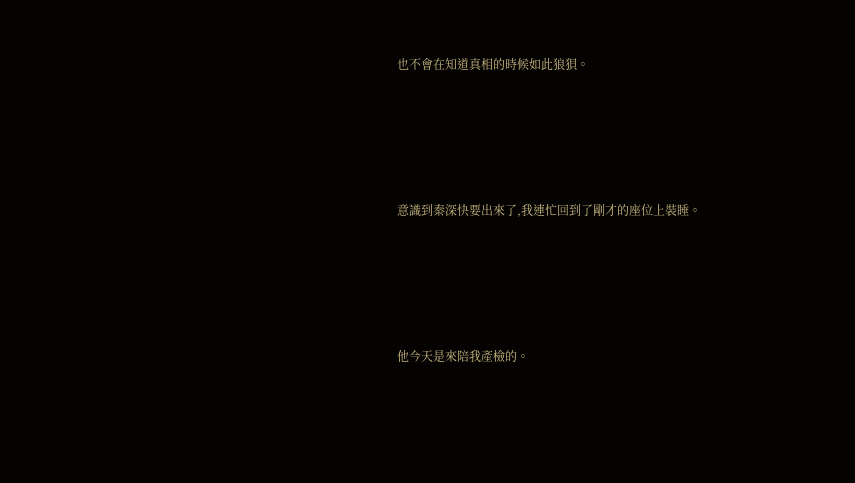也不會在知道真相的時候如此狼狽。





意識到秦深快要出來了,我連忙回到了剛才的座位上裝睡。





他今天是來陪我產檢的。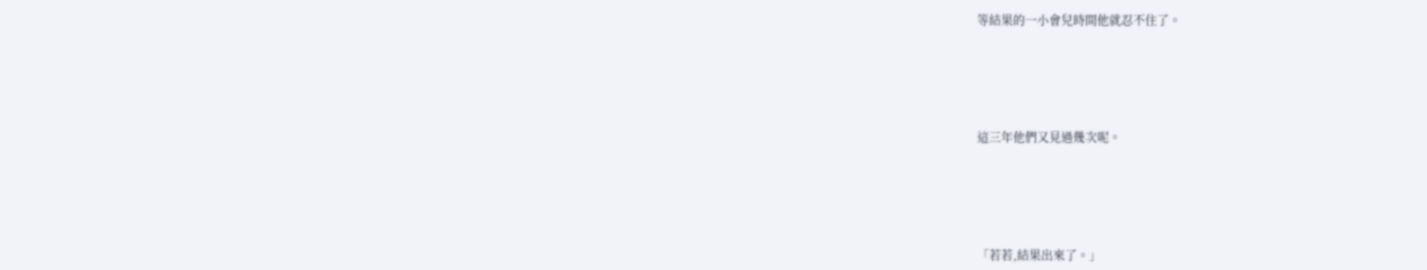等結果的一小會兒時間他就忍不住了。





這三年他們又見過幾次呢。





「若若,結果出來了。」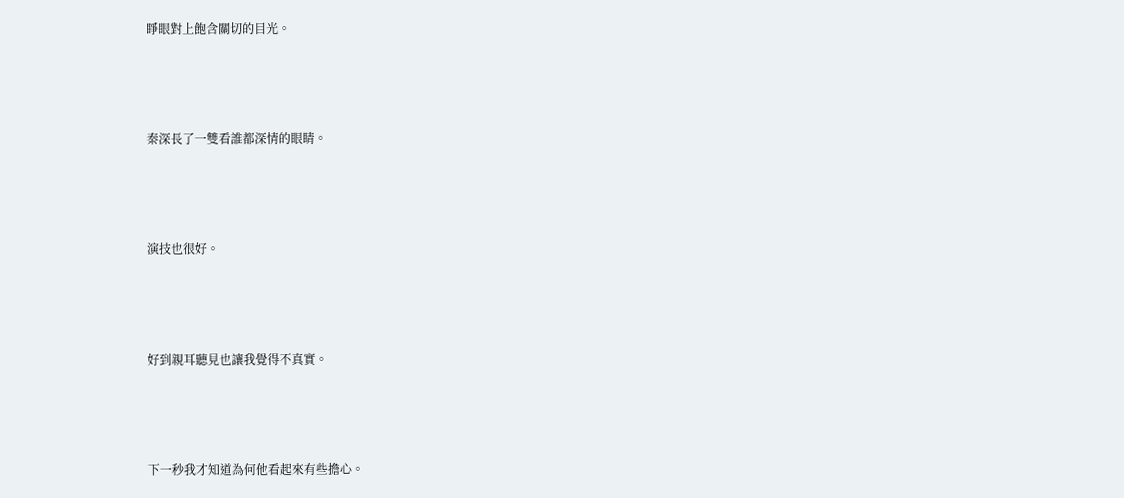睜眼對上飽含關切的目光。





秦深長了一雙看誰都深情的眼睛。





演技也很好。





好到親耳聽見也讓我覺得不真實。





下一秒我才知道為何他看起來有些擔心。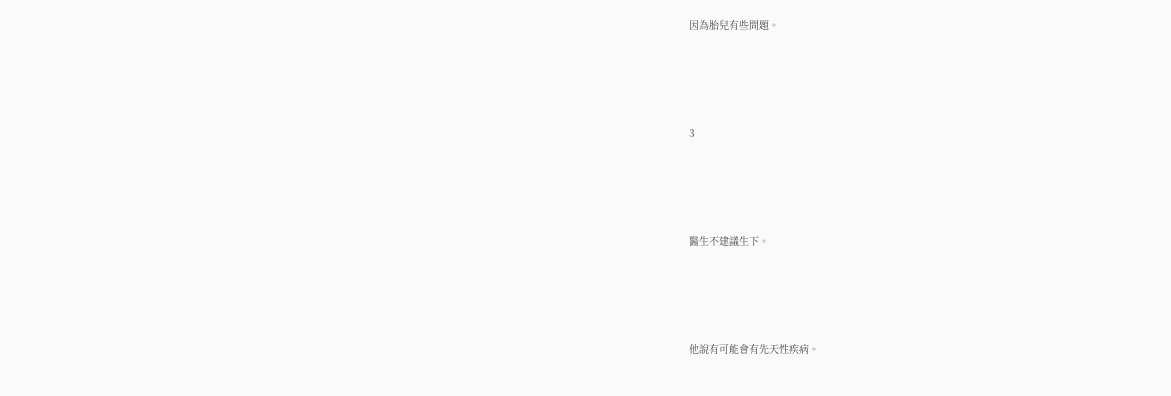因為胎兒有些問題。





3





醫生不建議生下。





他說有可能會有先天性疾病。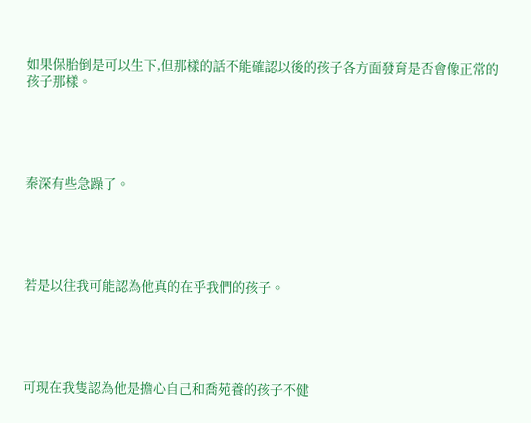如果保胎倒是可以生下,但那樣的話不能確認以後的孩子各方面發育是否會像正常的孩子那樣。





秦深有些急躁了。





若是以往我可能認為他真的在乎我們的孩子。





可現在我隻認為他是擔心自己和喬苑養的孩子不健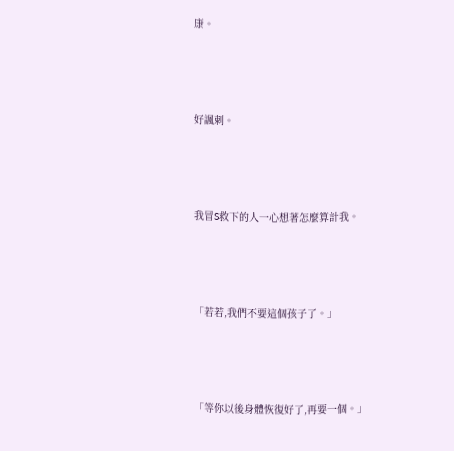康。





好諷刺。





我冒S救下的人一心想著怎麼算計我。





「若若,我們不要這個孩子了。」





「等你以後身體恢復好了,再要一個。」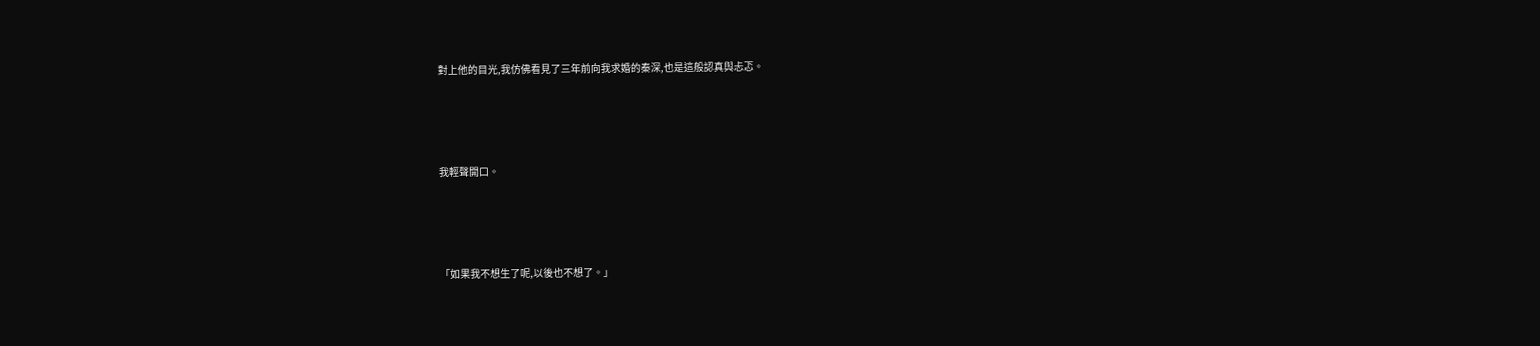對上他的目光,我仿佛看見了三年前向我求婚的秦深,也是這般認真與忐忑。





我輕聲開口。





「如果我不想生了呢,以後也不想了。」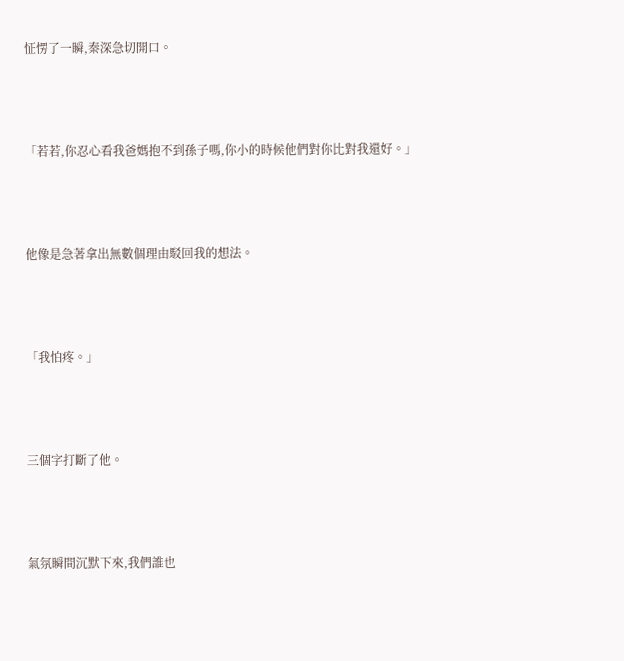怔愣了一瞬,秦深急切開口。





「若若,你忍心看我爸媽抱不到孫子嗎,你小的時候他們對你比對我還好。」





他像是急著拿出無數個理由駁回我的想法。





「我怕疼。」





三個字打斷了他。





氣氛瞬間沉默下來,我們誰也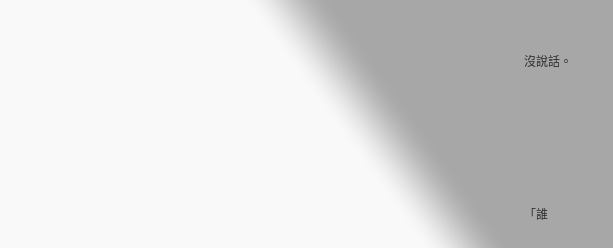沒說話。





「誰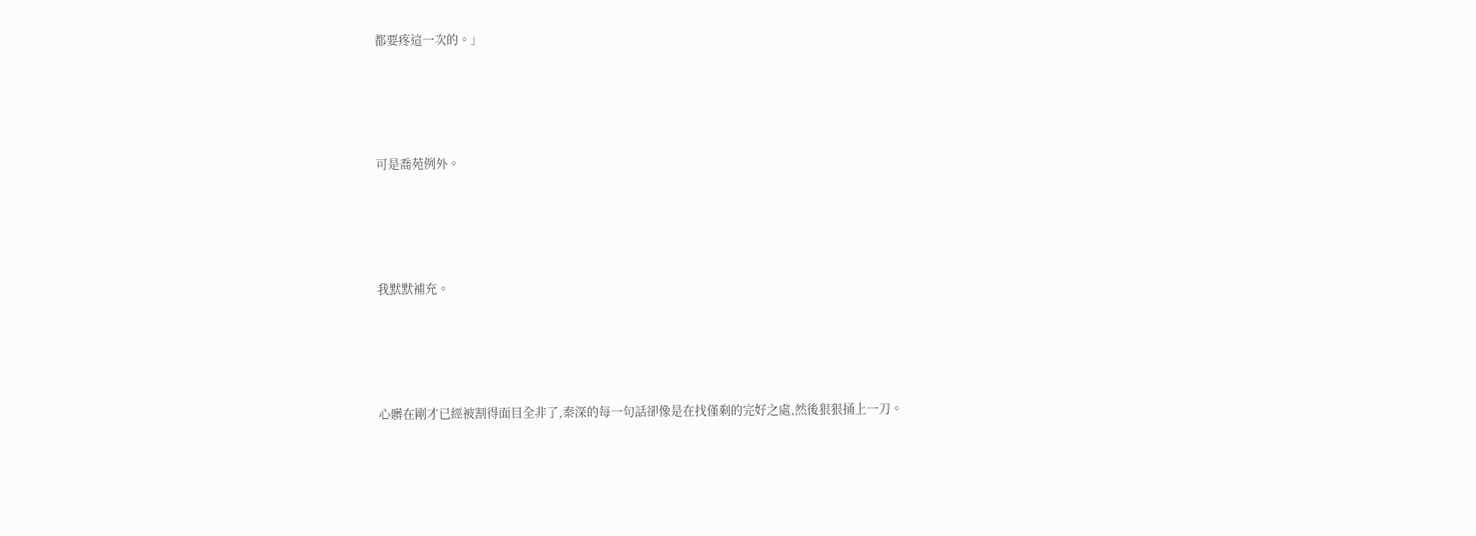都要疼這一次的。」





可是喬苑例外。





我默默補充。





心髒在剛才已經被割得面目全非了,秦深的每一句話卻像是在找僅剩的完好之處,然後狠狠捅上一刀。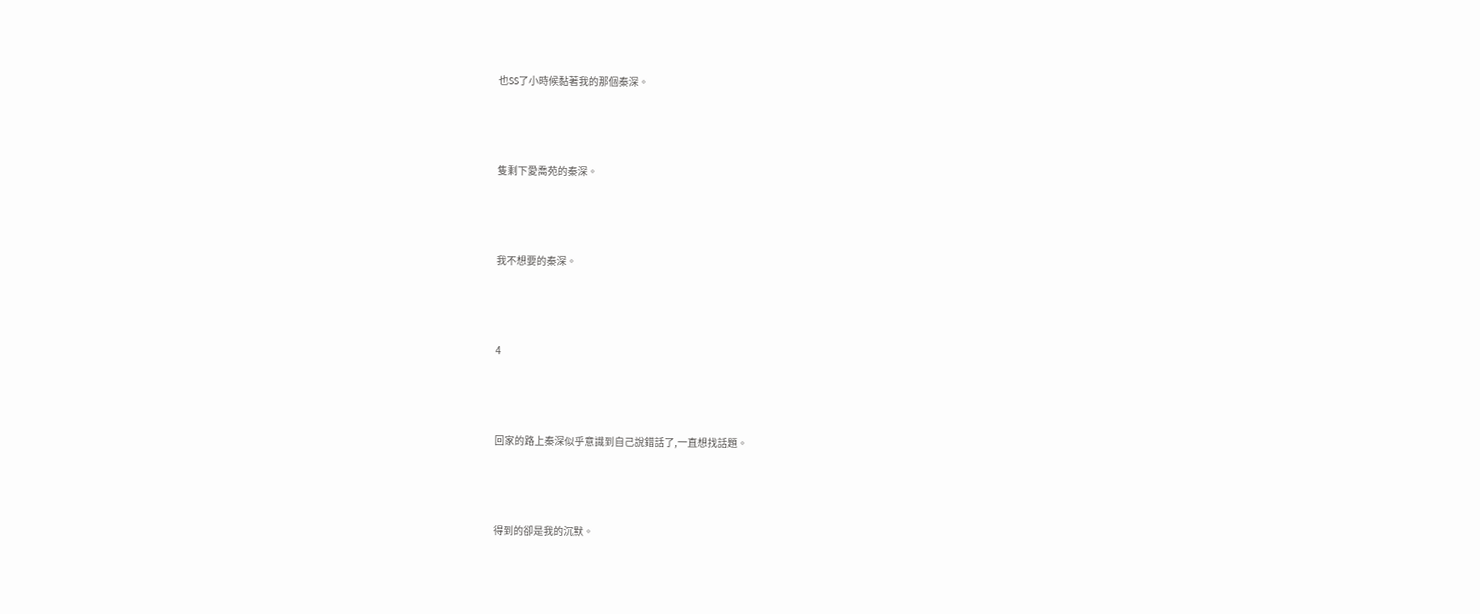也SS了小時候黏著我的那個秦深。





隻剩下愛喬苑的秦深。





我不想要的秦深。





4





回家的路上秦深似乎意識到自己說錯話了,一直想找話題。





得到的卻是我的沉默。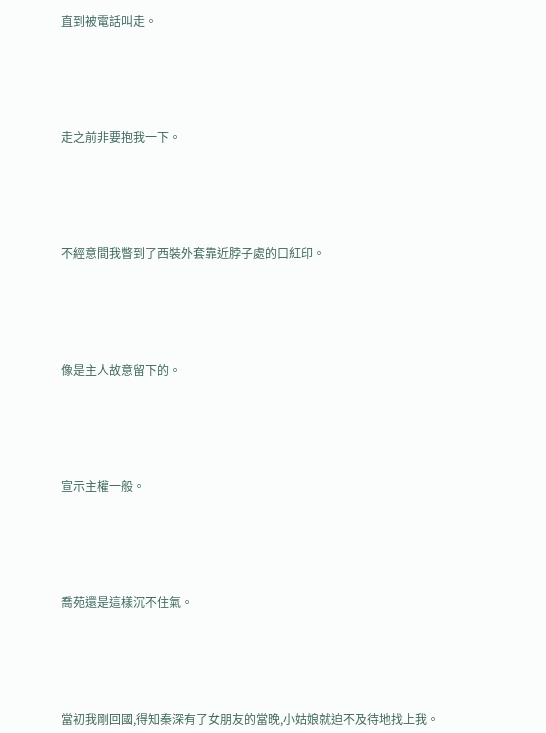直到被電話叫走。





走之前非要抱我一下。





不經意間我瞥到了西裝外套靠近脖子處的口紅印。





像是主人故意留下的。





宣示主權一般。





喬苑還是這樣沉不住氣。





當初我剛回國,得知秦深有了女朋友的當晚,小姑娘就迫不及待地找上我。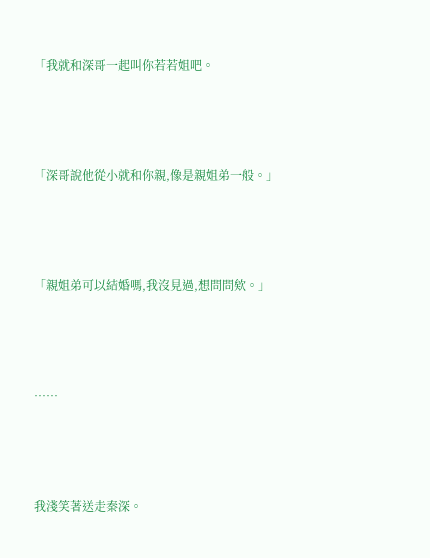「我就和深哥一起叫你若若姐吧。





「深哥說他從小就和你親,像是親姐弟一般。」





「親姐弟可以結婚嗎,我沒見過,想問問欸。」





……





我淺笑著送走秦深。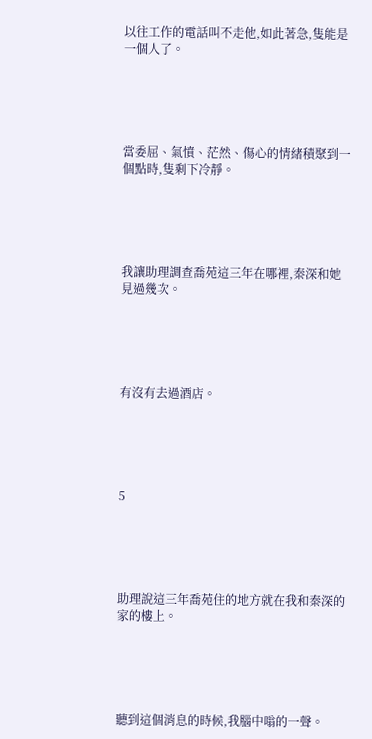以往工作的電話叫不走他,如此著急,隻能是一個人了。





當委屈、氣憤、茫然、傷心的情緒積聚到一個點時,隻剩下冷靜。





我讓助理調查喬苑這三年在哪裡,秦深和她見過幾次。





有沒有去過酒店。





5





助理說這三年喬苑住的地方就在我和秦深的家的樓上。





聽到這個消息的時候,我腦中嗡的一聲。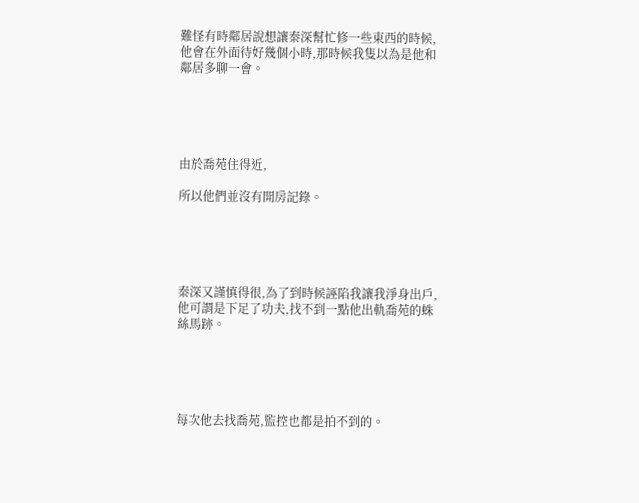難怪有時鄰居說想讓秦深幫忙修一些東西的時候,他會在外面待好幾個小時,那時候我隻以為是他和鄰居多聊一會。





由於喬苑住得近,

所以他們並沒有開房記錄。





秦深又謹慎得很,為了到時候誣陷我讓我淨身出戶,他可謂是下足了功夫,找不到一點他出軌喬苑的蛛絲馬跡。





每次他去找喬苑,監控也都是拍不到的。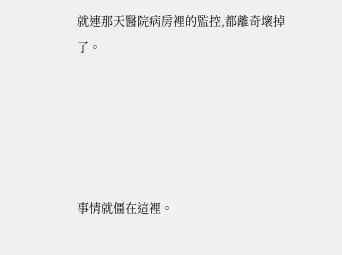就連那天醫院病房裡的監控,都離奇壞掉了。





事情就僵在這裡。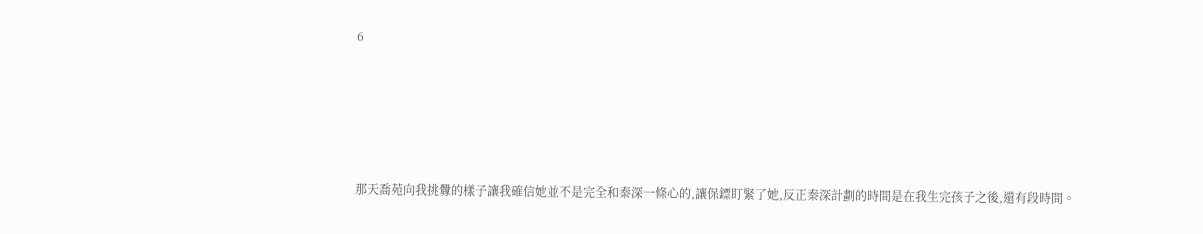6





那天喬苑向我挑釁的樣子讓我確信她並不是完全和秦深一條心的,讓保鏢盯緊了她,反正秦深計劃的時間是在我生完孩子之後,還有段時間。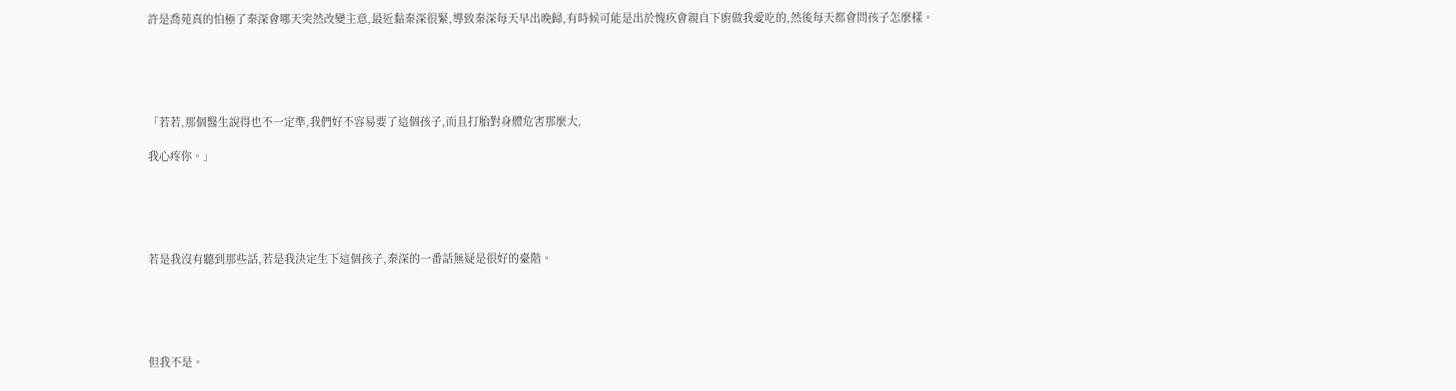許是喬苑真的怕極了秦深會哪天突然改變主意,最近黏秦深很緊,導致秦深每天早出晚歸,有時候可能是出於愧疚會親自下廚做我愛吃的,然後每天都會問孩子怎麼樣。





「若若,那個醫生說得也不一定準,我們好不容易要了這個孩子,而且打胎對身體危害那麼大,

我心疼你。」





若是我沒有聽到那些話,若是我決定生下這個孩子,秦深的一番話無疑是很好的臺階。





但我不是。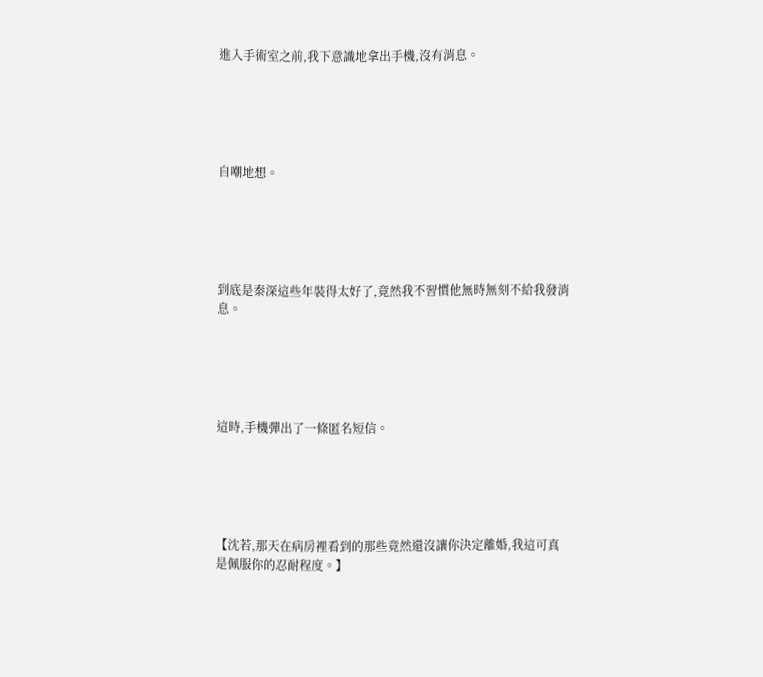進入手術室之前,我下意識地拿出手機,沒有消息。





自嘲地想。





到底是秦深這些年裝得太好了,竟然我不習慣他無時無刻不給我發消息。





這時,手機彈出了一條匿名短信。





【沈若,那天在病房裡看到的那些竟然還沒讓你決定離婚,我這可真是佩服你的忍耐程度。】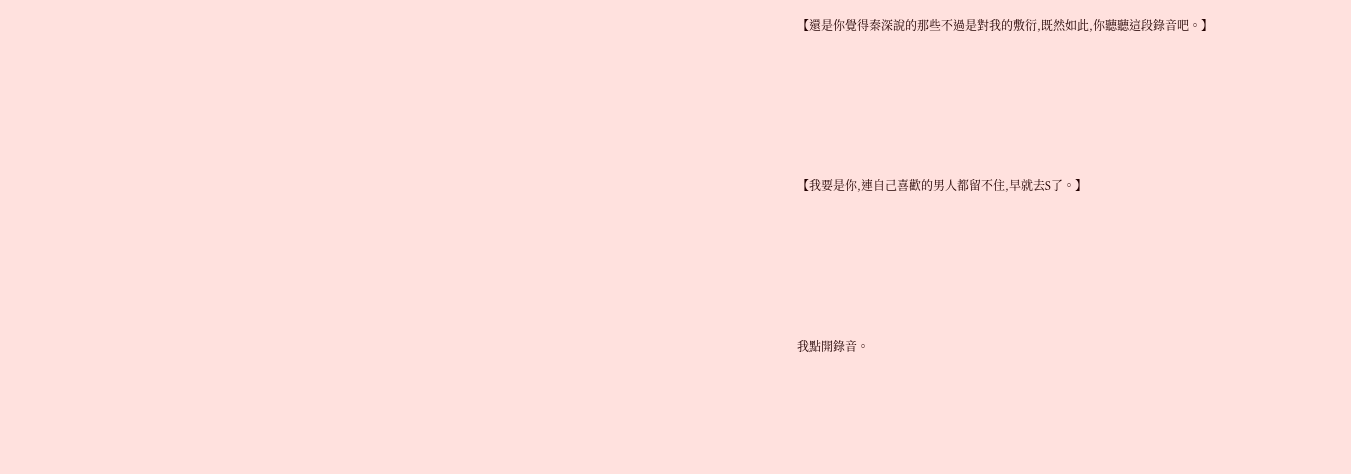【還是你覺得秦深說的那些不過是對我的敷衍,既然如此,你聽聽這段錄音吧。】





【我要是你,連自己喜歡的男人都留不住,早就去S了。】





我點開錄音。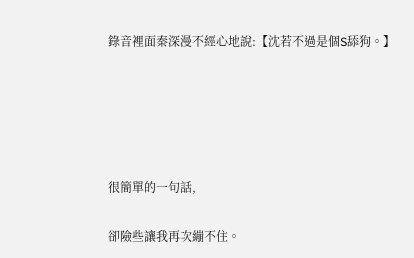錄音裡面秦深漫不經心地說:【沈若不過是個S舔狗。】





很簡單的一句話,

卻險些讓我再次繃不住。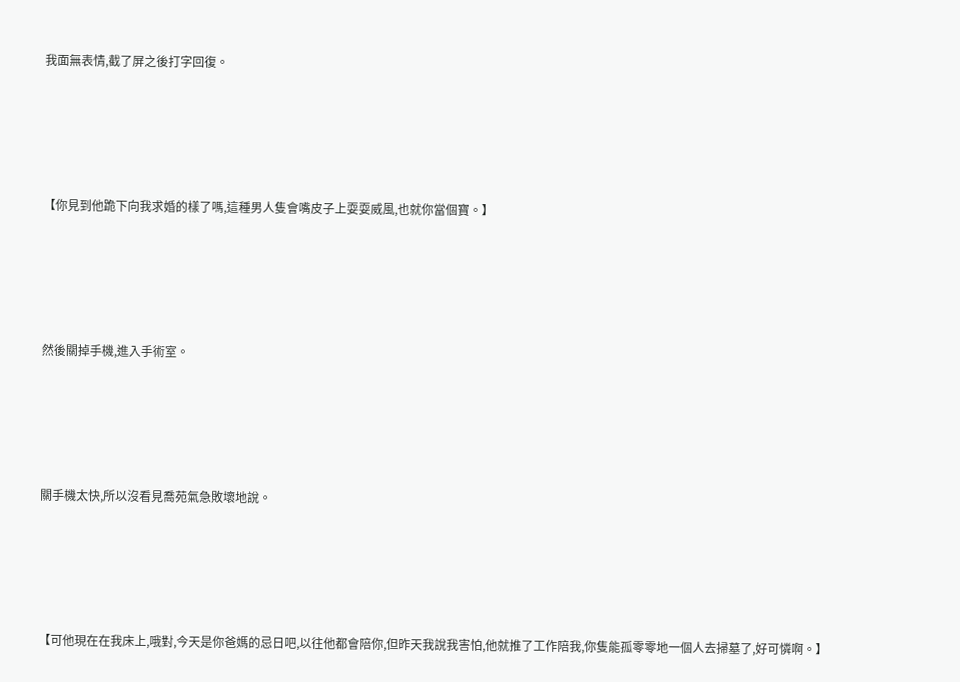我面無表情,截了屏之後打字回復。





【你見到他跪下向我求婚的樣了嗎,這種男人隻會嘴皮子上耍耍威風,也就你當個寶。】





然後關掉手機,進入手術室。





關手機太快,所以沒看見喬苑氣急敗壞地說。





【可他現在在我床上,哦對,今天是你爸媽的忌日吧,以往他都會陪你,但昨天我說我害怕,他就推了工作陪我,你隻能孤零零地一個人去掃墓了,好可憐啊。】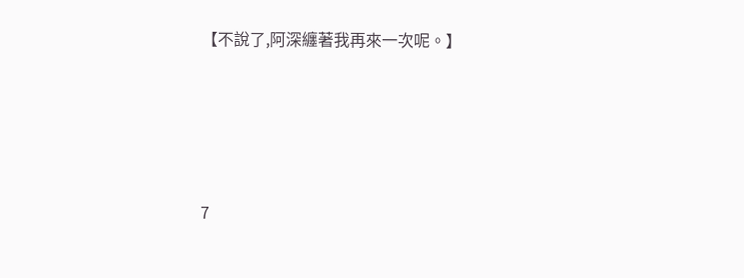【不說了,阿深纏著我再來一次呢。】





7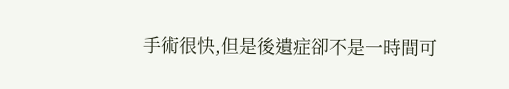手術很快,但是後遺症卻不是一時間可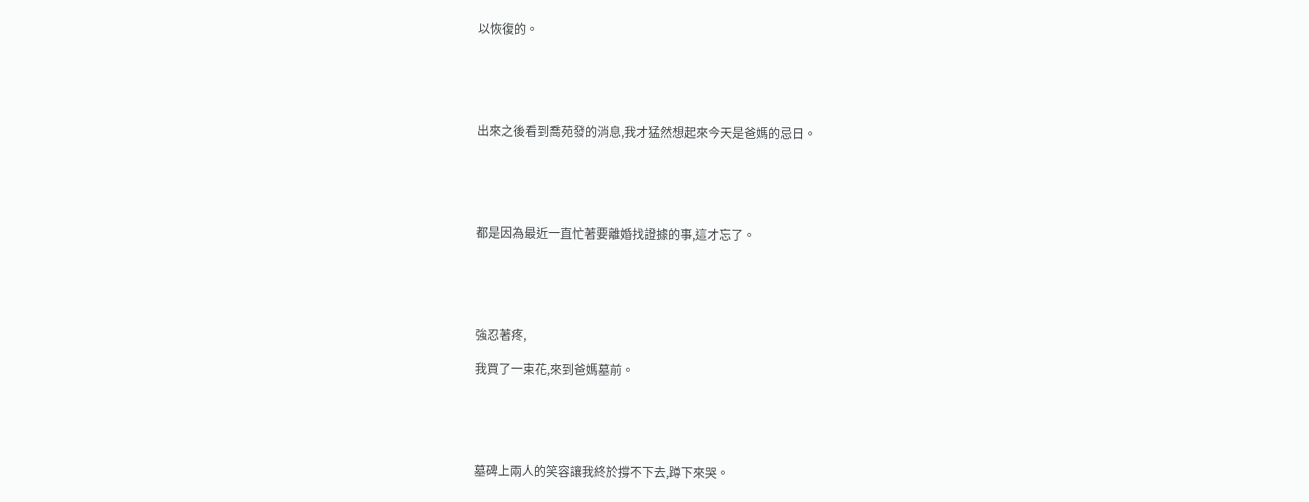以恢復的。





出來之後看到喬苑發的消息,我才猛然想起來今天是爸媽的忌日。





都是因為最近一直忙著要離婚找證據的事,這才忘了。





強忍著疼,

我買了一束花,來到爸媽墓前。





墓碑上兩人的笑容讓我終於撐不下去,蹲下來哭。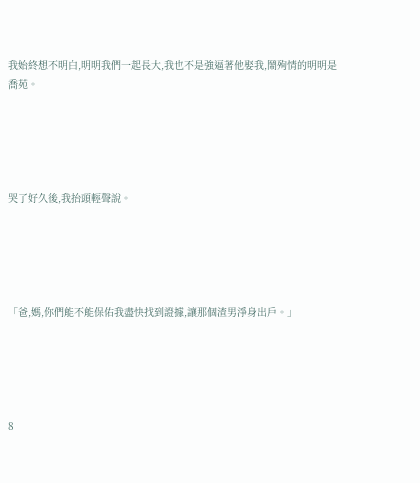我始終想不明白,明明我們一起長大,我也不是強逼著他娶我,鬧殉情的明明是喬苑。





哭了好久後,我抬頭輕聲說。





「爸,媽,你們能不能保佑我盡快找到證據,讓那個渣男淨身出戶。」





8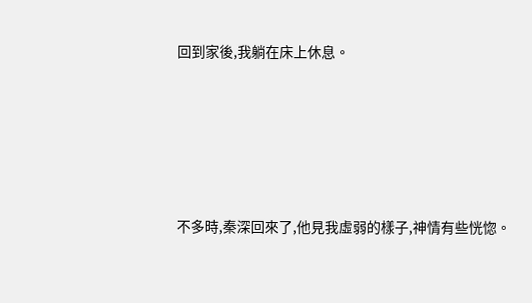回到家後,我躺在床上休息。





不多時,秦深回來了,他見我虛弱的樣子,神情有些恍惚。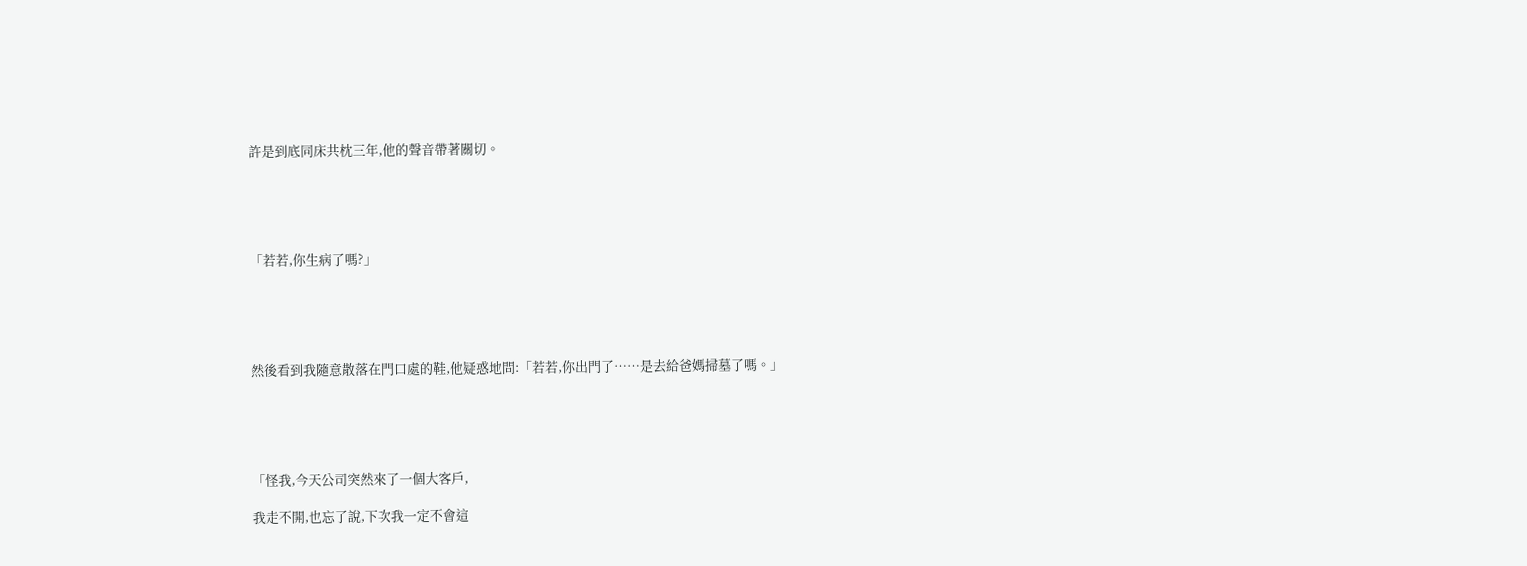許是到底同床共枕三年,他的聲音帶著關切。





「若若,你生病了嗎?」





然後看到我隨意散落在門口處的鞋,他疑惑地問:「若若,你出門了……是去給爸媽掃墓了嗎。」





「怪我,今天公司突然來了一個大客戶,

我走不開,也忘了說,下次我一定不會這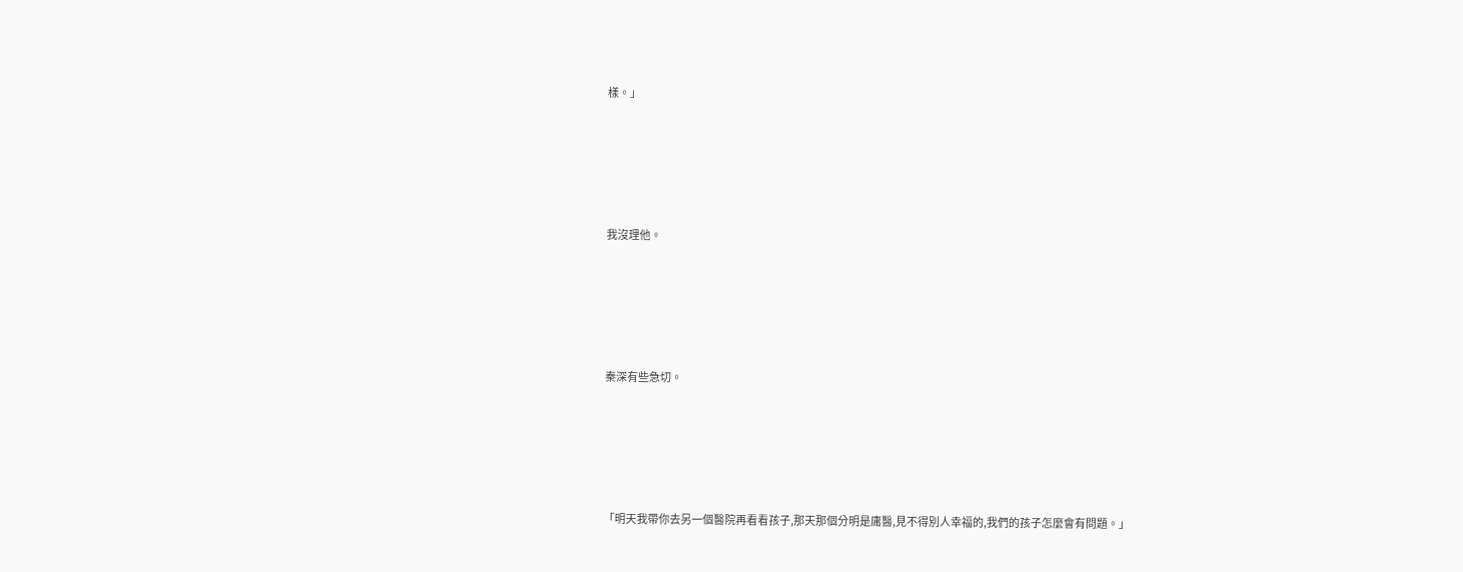樣。」





我沒理他。





秦深有些急切。





「明天我帶你去另一個醫院再看看孩子,那天那個分明是庸醫,見不得別人幸福的,我們的孩子怎麼會有問題。」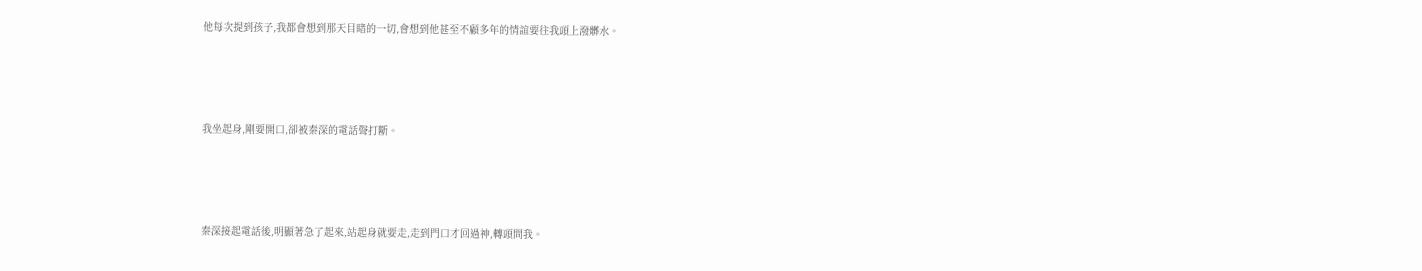他每次提到孩子,我都會想到那天目睹的一切,會想到他甚至不顧多年的情誼要往我頭上潑髒水。





我坐起身,剛要開口,卻被秦深的電話聲打斷。





秦深接起電話後,明顯著急了起來,站起身就要走,走到門口才回過神,轉頭問我。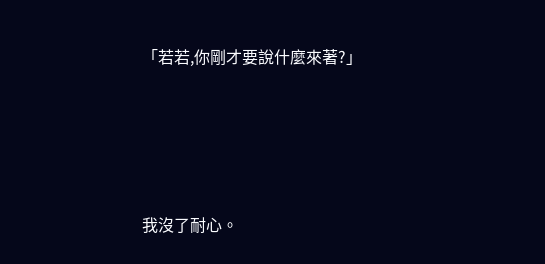「若若,你剛才要說什麼來著?」





我沒了耐心。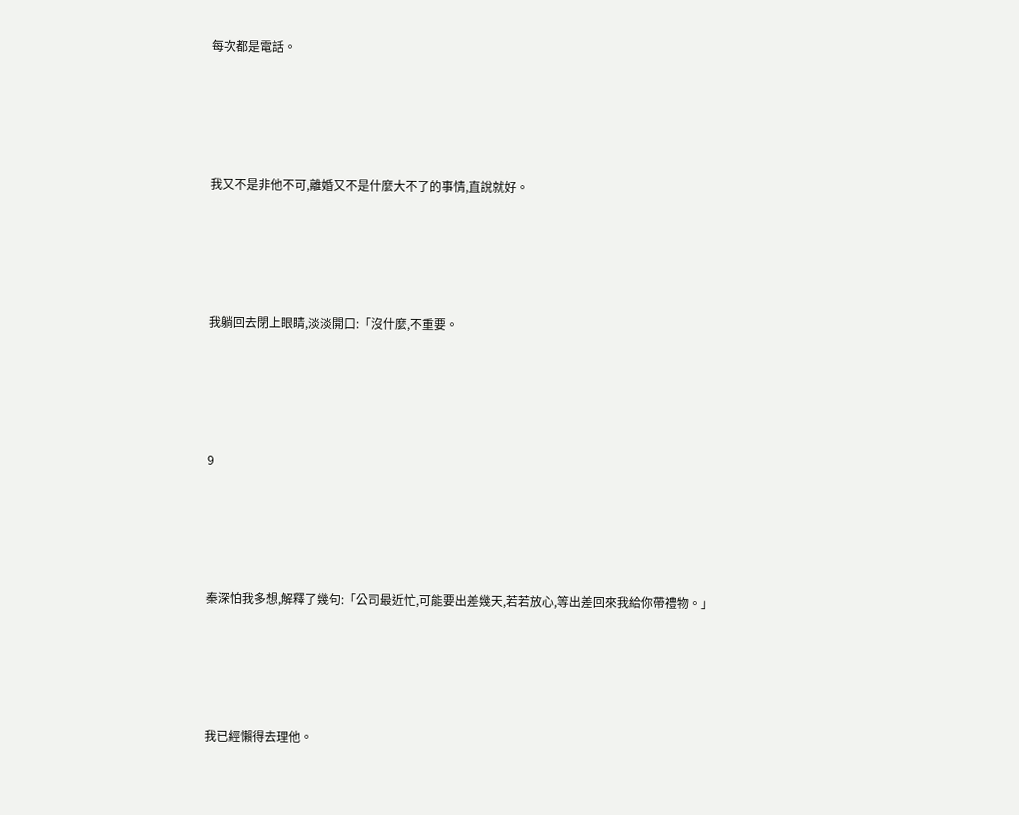每次都是電話。





我又不是非他不可,離婚又不是什麼大不了的事情,直說就好。





我躺回去閉上眼睛,淡淡開口:「沒什麼,不重要。





9





秦深怕我多想,解釋了幾句:「公司最近忙,可能要出差幾天,若若放心,等出差回來我給你帶禮物。」





我已經懶得去理他。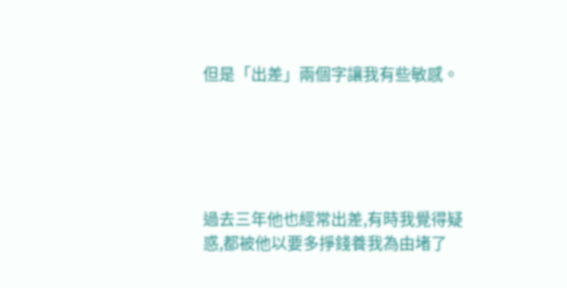但是「出差」兩個字讓我有些敏感。





過去三年他也經常出差,有時我覺得疑惑,都被他以要多掙錢養我為由堵了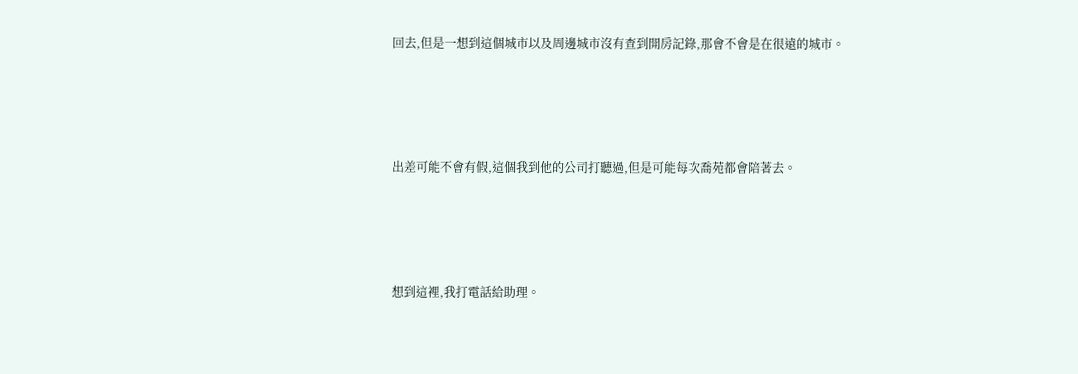回去,但是一想到這個城市以及周邊城市沒有查到開房記錄,那會不會是在很遠的城市。





出差可能不會有假,這個我到他的公司打聽過,但是可能每次喬苑都會陪著去。





想到這裡,我打電話給助理。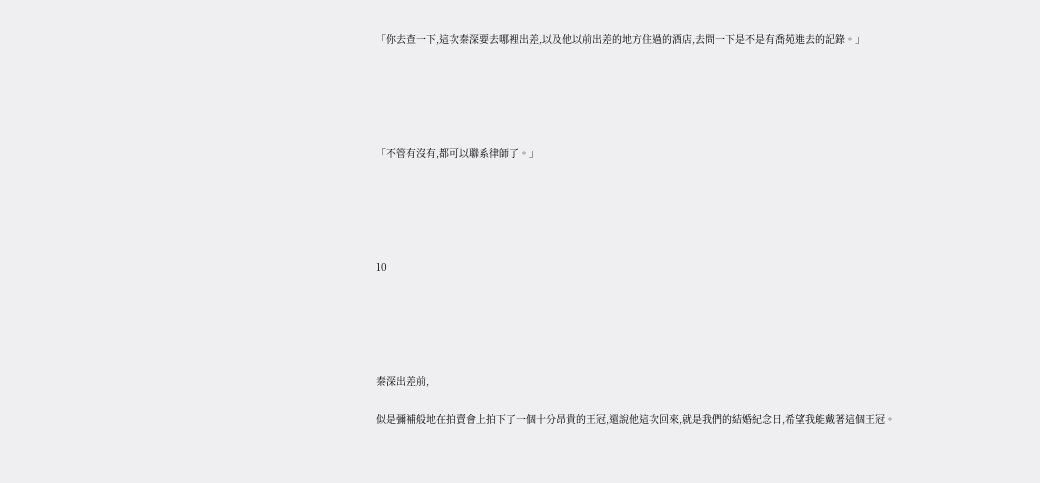「你去查一下,這次秦深要去哪裡出差,以及他以前出差的地方住過的酒店,去問一下是不是有喬苑進去的記錄。」





「不管有沒有,都可以聯系律師了。」





10





秦深出差前,

似是彌補般地在拍賣會上拍下了一個十分昂貴的王冠,還說他這次回來,就是我們的結婚紀念日,希望我能戴著這個王冠。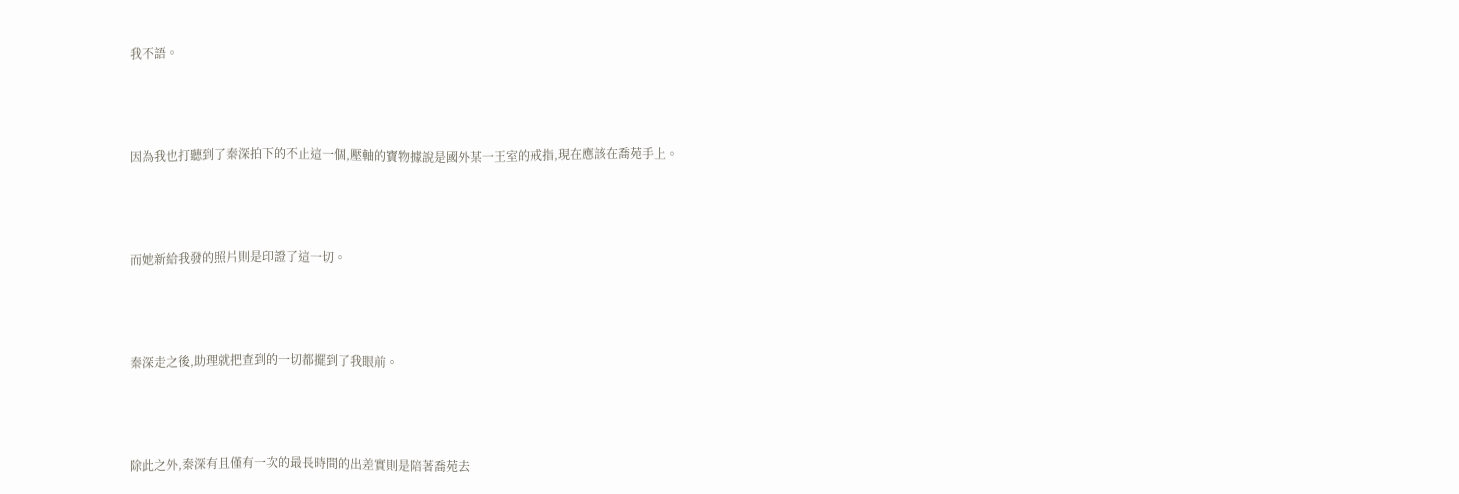我不語。





因為我也打聽到了秦深拍下的不止這一個,壓軸的寶物據說是國外某一王室的戒指,現在應該在喬苑手上。





而她新給我發的照片則是印證了這一切。





秦深走之後,助理就把查到的一切都擺到了我眼前。





除此之外,秦深有且僅有一次的最長時間的出差實則是陪著喬苑去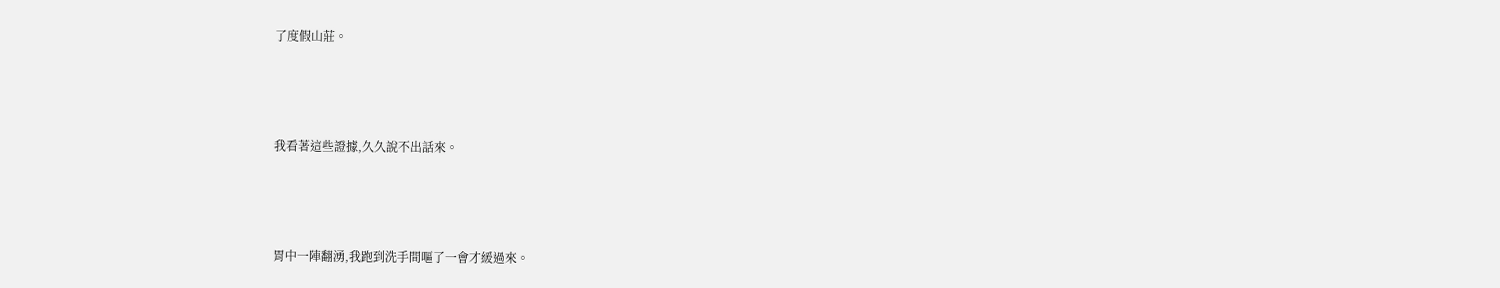了度假山莊。





我看著這些證據,久久說不出話來。





胃中一陣翻湧,我跑到洗手間嘔了一會才緩過來。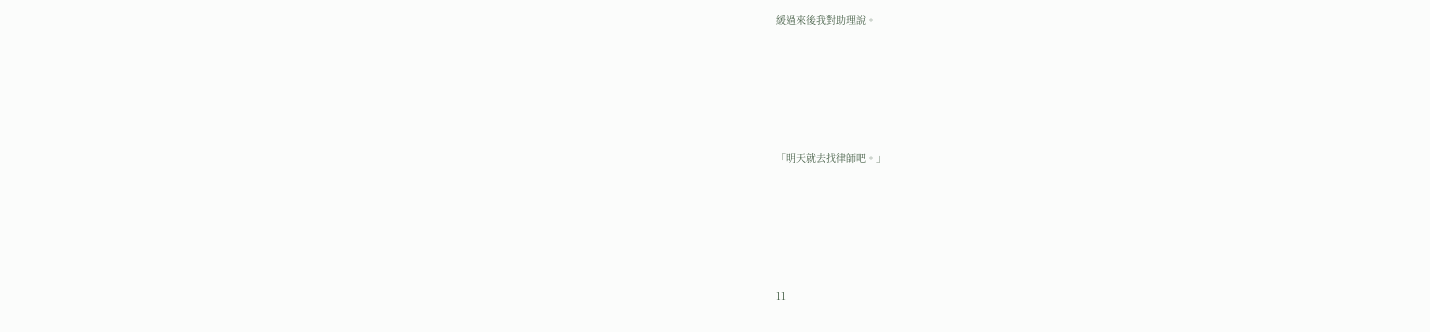緩過來後我對助理說。





「明天就去找律師吧。」





11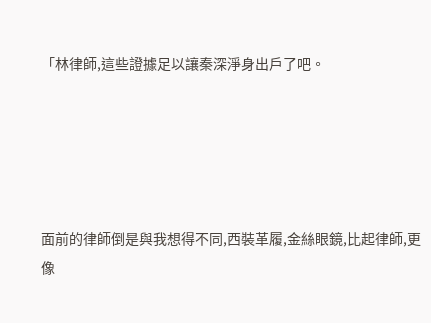「林律師,這些證據足以讓秦深淨身出戶了吧。





面前的律師倒是與我想得不同,西裝革履,金絲眼鏡,比起律師,更像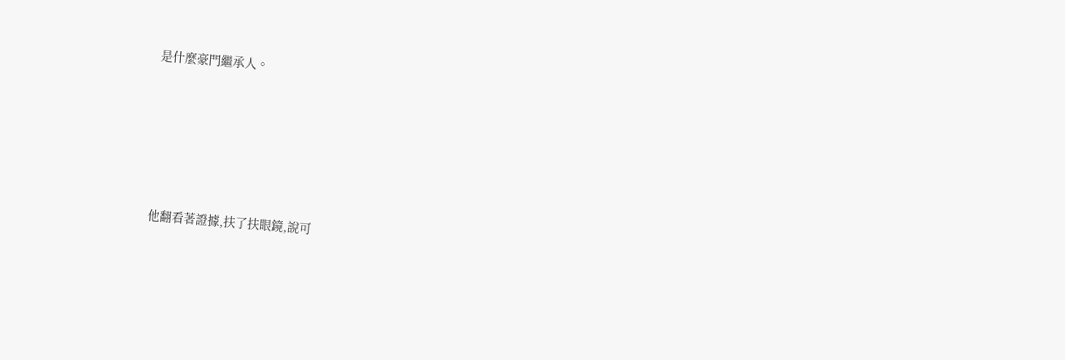是什麼豪門繼承人。





他翻看著證據,扶了扶眼鏡,說可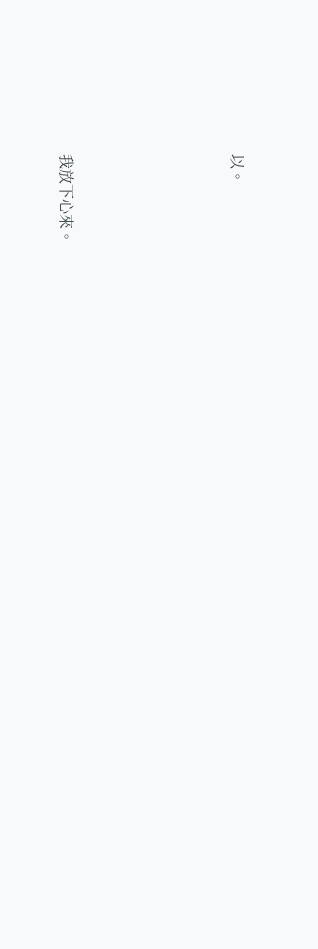以。





我放下心來。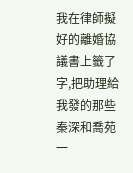我在律師擬好的離婚協議書上籤了字,把助理給我發的那些秦深和喬苑一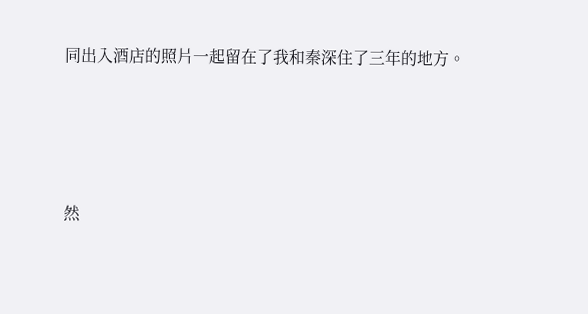同出入酒店的照片一起留在了我和秦深住了三年的地方。





然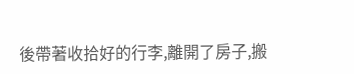後帶著收拾好的行李,離開了房子,搬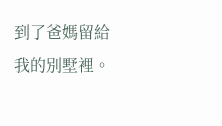到了爸媽留給我的別墅裡。